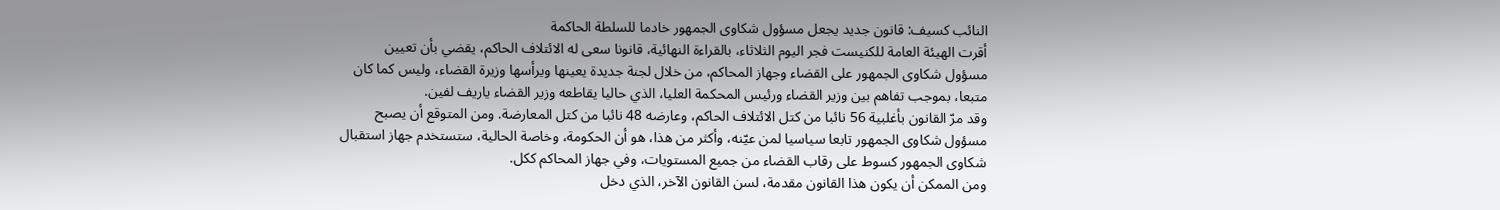النائب كسيف: قانون جديد يجعل مسؤول شكاوى الجمهور خادما للسلطة الحاكمة
أقرت الهيئة العامة للكنيست فجر اليوم الثلاثاء، بالقراءة النهائية، قانونا سعى له الائتلاف الحاكم، يقضي بأن تعيين مسؤول شكاوى الجمهور على القضاء وجهاز المحاكم، من خلال لجنة جديدة يعينها ويرأسها وزيرة القضاء، وليس كما كان متبعا، بموجب تفاهم بين وزير القضاء ورئيس المحكمة العليا، الذي حاليا يقاطعه وزير القضاء ياريف لفين.
وقد مرّ القانون بأغلبية 56 نائبا من كتل الائتلاف الحاكم، وعارضه 48 نائبا من كتل المعارضة. ومن المتوقع أن يصبح مسؤول شكاوى الجمهور تابعا سياسيا لمن عيّنه، وأكثر من هذا، هو أن الحكومة، وخاصة الحالية، ستستخدم جهاز استقبال شكاوى الجمهور كسوط على رقاب القضاء من جميع المستويات، وفي جهاز المحاكم ككل.
ومن الممكن أن يكون هذا القانون مقدمة، لسن القانون الآخر، الذي دخل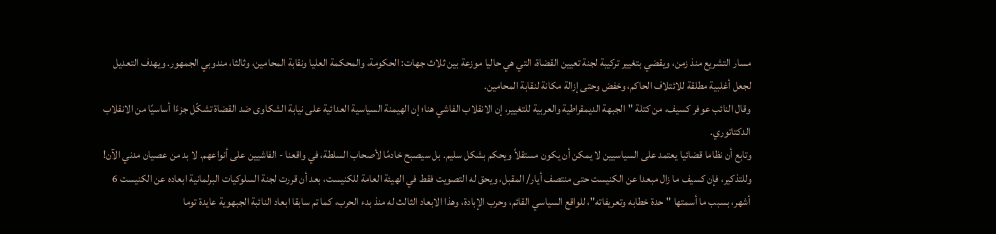مسار التشريع منذ زمن، ويقضي بتغيير تركيبة لجنة تعيين القضاة، التي هي حاليا موزعة بين ثلاث جهات: الحكومة، والمحكمة العليا ونقابة المحامين، وثالثا، مندوبي الجمهور. ويهدف التعديل لجعل أغلبية مطلقة للائتلاف الحاكم، وخفض وحتى إزالة مكانة لنقابة المحامين.
وقال النائب عوفر كسيف، من كتلة "الجبهة الديمقراطية والعربية للتغيير، إن الانقلاب الفاشي هنا؛ إن الهيمنة السياسية العدائية على نيابة الشكاوى ضد القضاة تشكّل جزءًا أساسيًا من الانقلاب الدكتاتوري.
وتابع أن نظاما قضائيا يعتمد على السياسيين لا يمكن أن يكون مستقلاً ويحكم بشكل سليم. بل سيصبح خادمًا لأصحاب السلطة، في واقعنا - الفاشيين على أنواعهم. لا بد من عصيان مدني الآن!
وللتذكير، فإن كسيف ما زال مبعدا عن الكنيست حتى منتصف أيار/ المقبل، ويحق له التصويت فقط في الهيئة العامة للكنيست، بعد أن قررت لجنة السلوكيات البرلمانية ابعاده عن الكنيست 6 أشهر، بسبب ما أسمتها "حدة خطابه وتعريفاته"، للواقع السياسي القائم، وحرب الإبادة، وهذا الابعاد الثالث له منذ بدء الحرب، كما تم سابقا ابعاد النائبة الجبهوية عايدة توما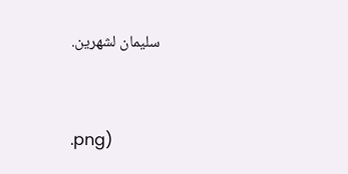سليمان لشهرين.


.png)